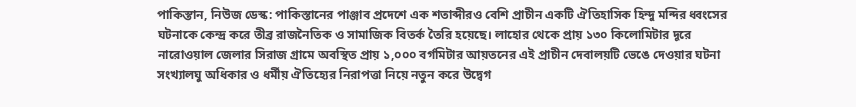পাকিস্তান, নিউজ ডেস্ক: পাকিস্তানের পাঞ্জাব প্রদেশে এক শতাব্দীরও বেশি প্রাচীন একটি ঐতিহাসিক হিন্দু মন্দির ধ্বংসের ঘটনাকে কেন্দ্র করে তীব্র রাজনৈতিক ও সামাজিক বিতর্ক তৈরি হয়েছে। লাহোর থেকে প্রায় ১৩০ কিলোমিটার দূরে নারোওয়াল জেলার সিরাজ গ্রামে অবস্থিত প্রায় ১,০০০ বর্গমিটার আয়তনের এই প্রাচীন দেবালয়টি ভেঙে দেওয়ার ঘটনা সংখ্যালঘু অধিকার ও ধর্মীয় ঐতিহ্যের নিরাপত্তা নিয়ে নতুন করে উদ্বেগ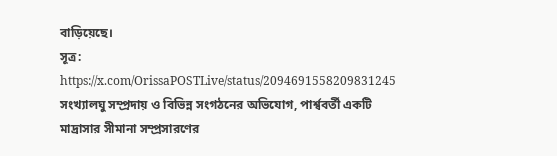বাড়িয়েছে।
সূত্র: https://x.com/OrissaPOSTLive/status/2094691558209831245
সংখ্যালঘু সম্প্রদায় ও বিভিন্ন সংগঠনের অভিযোগ, পার্শ্ববর্তী একটি মাদ্রাসার সীমানা সম্প্রসারণের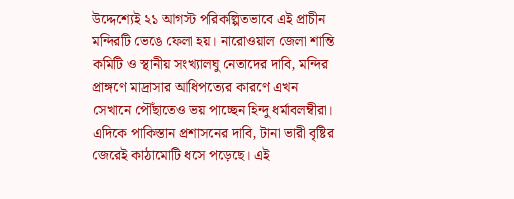উদ্দেশ্যেই ২১ আগস্ট পরিকল্পিতভাবে এই প্রাচীন মন্দিরটি ভেঙে ফেলা হয়। নারোওয়াল জেলা শান্তি কমিটি ও স্থানীয় সংখ্যালঘু নেতাদের দাবি, মন্দির প্রাঙ্গণে মাদ্রাসার আধিপত্যের কারণে এখন সেখানে পৌঁছাতেও ভয় পাচ্ছেন হিন্দু ধর্মাবলম্বীরা।
এদিকে পাকিস্তান প্রশাসনের দাবি, টানা ভারী বৃষ্টির জেরেই কাঠামোটি ধসে পড়েছে। এই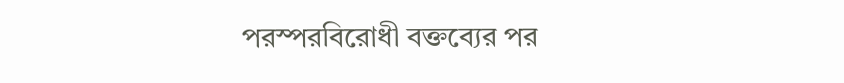পরস্পরবিরোধী বক্তব্যের পর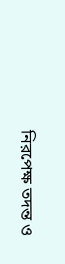নিরপেক্ষ তদন্ত ও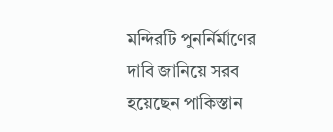মন্দিরটি পুনর্নির্মাণের দাবি জানিয়ে সরব হয়েছেন পাকিস্তান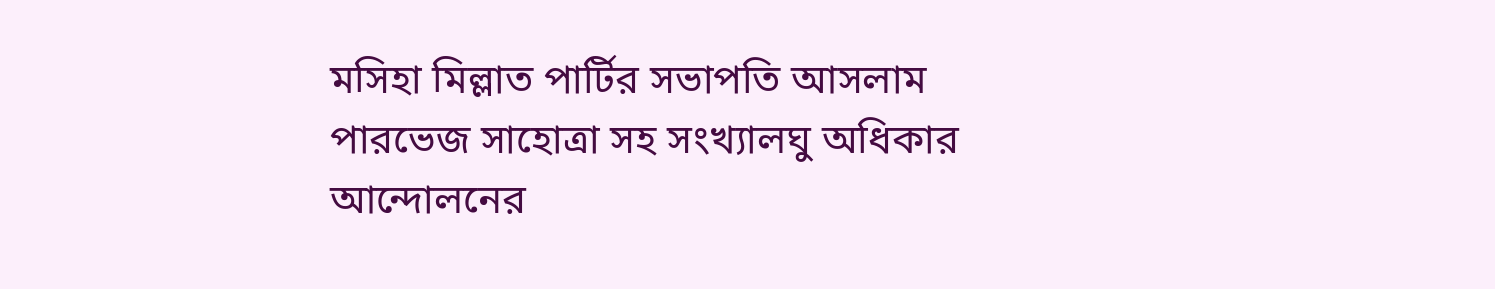মসিহা মিল্লাত পার্টির সভাপতি আসলাম পারভেজ সাহোত্রা সহ সংখ্যালঘু অধিকার আন্দোলনের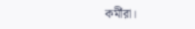কর্মীরা।